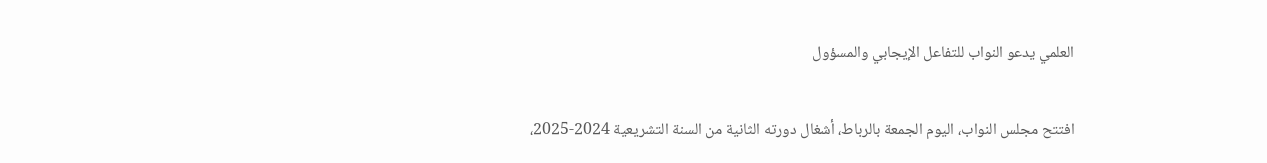العلمي يدعو النواب للتفاعل الإيجابي والمسؤول

افتتح مجلس النواب، اليوم الجمعة بالرباط، أشغال دورته الثانية من السنة التشريعية 2024-2025،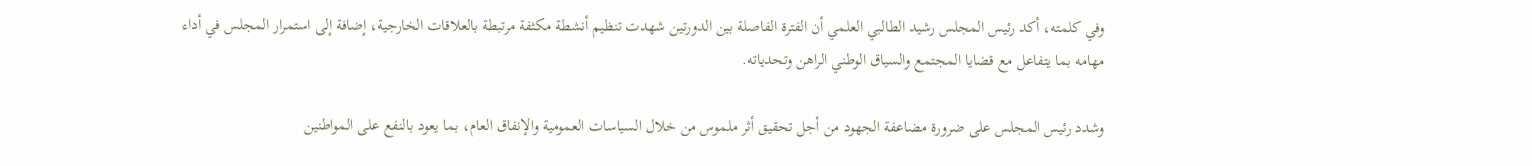وفي كلمته، أكد رئيس المجلس رشيد الطالبي العلمي أن الفترة الفاصلة بين الدورتين شهدت تنظيم أنشطة مكثفة مرتبطة بالعلاقات الخارجية، إضافة إلى استمرار المجلس في أداء مهامه بما يتفاعل مع قضايا المجتمع والسياق الوطني الراهن وتحدياته.

وشدد رئيس المجلس على ضرورة مضاعفة الجهود من أجل تحقيق أثر ملموس من خلال السياسات العمومية والإنفاق العام، بما يعود بالنفع على المواطنين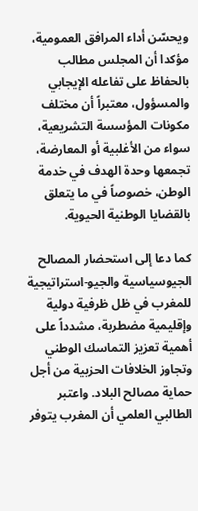ويحسّن أداء المرافق العمومية، مؤكدا أن المجلس مطالب بالحفاظ على تفاعله الإيجابي والمسؤول، معتبراً أن مختلف مكونات المؤسسة التشريعية، سواء من الأغلبية أو المعارضة، تجمعها وحدة الهدف في خدمة الوطن، خصوصاً في ما يتعلق بالقضايا الوطنية الحيوية.

كما دعا إلى استحضار المصالح الجيوسياسية والجيو-استراتيجية للمغرب في ظل ظرفية دولية وإقليمية مضطربة، مشدداً على أهمية تعزيز التماسك الوطني وتجاوز الخلافات الحزبية من أجل حماية مصالح البلاد. واعتبر الطالبي العلمي أن المغرب يتوفر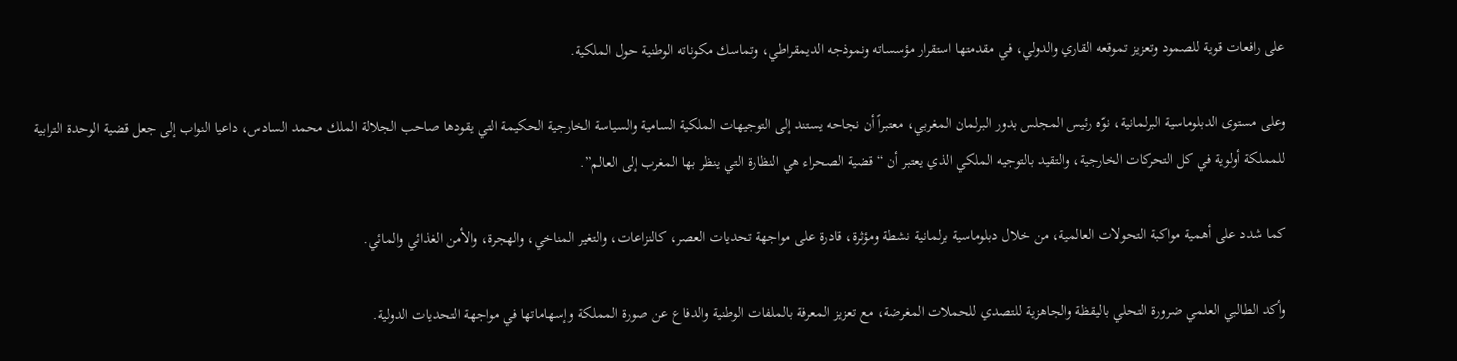على رافعات قوية للصمود وتعزيز تموقعه القاري والدولي، في مقدمتها استقرار مؤسساته ونموذجه الديمقراطي، وتماسك مكوناته الوطنية حول الملكية.

وعلى مستوى الدبلوماسية البرلمانية، نوّه رئيس المجلس بدور البرلمان المغربي، معتبراً أن نجاحه يستند إلى التوجيهات الملكية السامية والسياسة الخارجية الحكيمة التي يقودها صاحب الجلالة الملك محمد السادس، داعيا النواب إلى جعل قضية الوحدة الترابية للمملكة أولوية في كل التحركات الخارجية، والتقيد بالتوجيه الملكي الذي يعتبر أن “قضية الصحراء هي النظارة التي ينظر بها المغرب إلى العالم”.

كما شدد على أهمية مواكبة التحولات العالمية، من خلال دبلوماسية برلمانية نشطة ومؤثرة، قادرة على مواجهة تحديات العصر، كالنزاعات، والتغير المناخي، والهجرة، والأمن الغذائي والمائي.

وأكد الطالبي العلمي ضرورة التحلي باليقظة والجاهزية للتصدي للحملات المغرضة، مع تعزيز المعرفة بالملفات الوطنية والدفاع عن صورة المملكة وإسهاماتها في مواجهة التحديات الدولية.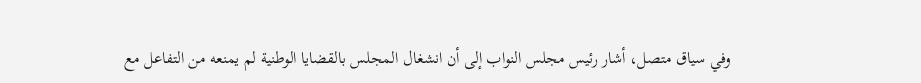وفي سياق متصل، أشار رئيس مجلس النواب إلى أن انشغال المجلس بالقضايا الوطنية لم يمنعه من التفاعل مع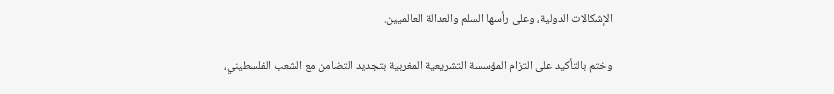الإشكالات الدولية، وعلى رأسها السلم والعدالة العالميين.

وختم بالتأكيد على التزام المؤسسة التشريعية المغربية بتجديد التضامن مع الشعب الفلسطيني،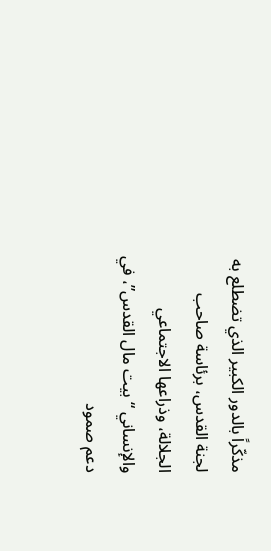مذكّراً بالدور الكبير الذي تضطلع به لجنة القدس، برئاسة صاحب الجلالة، وذراعها الاجتماعي والإنساني “بيت مال القدس”، في دعم صمود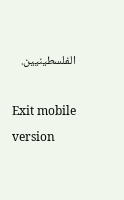الفلسطينيين.

Exit mobile version